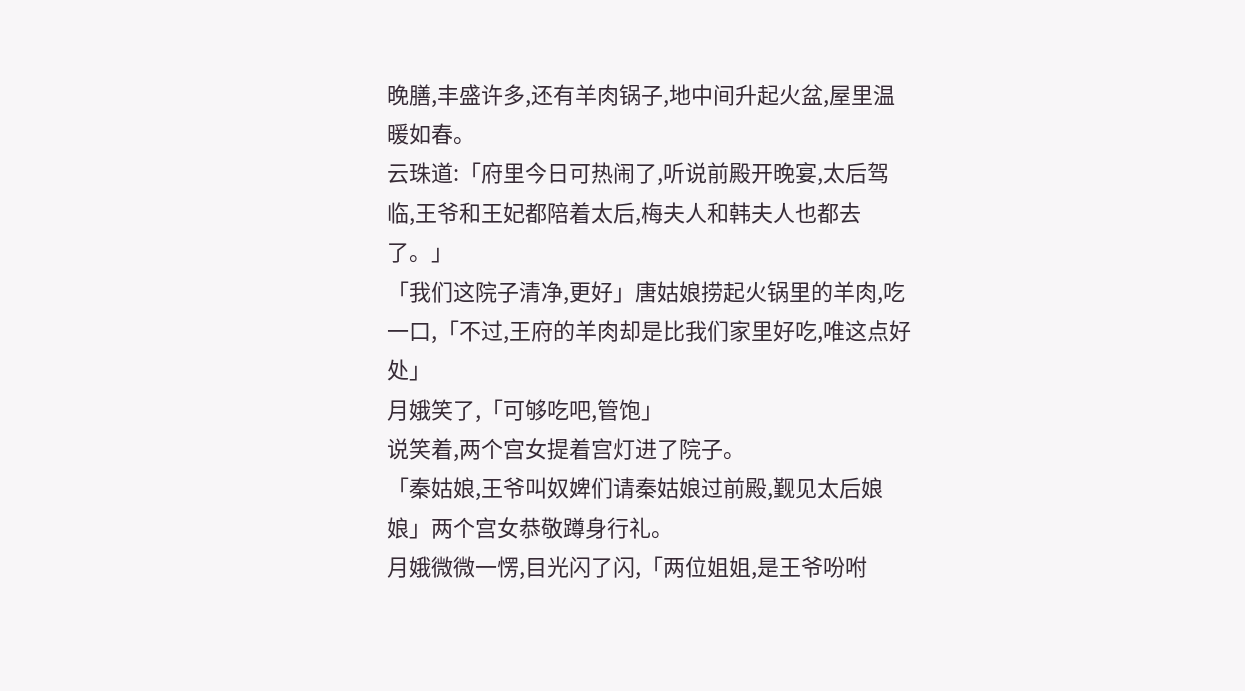晚膳,丰盛许多,还有羊肉锅子,地中间升起火盆,屋里温暖如春。
云珠道:「府里今日可热闹了,听说前殿开晚宴,太后驾临,王爷和王妃都陪着太后,梅夫人和韩夫人也都去了。」
「我们这院子清净,更好」唐姑娘捞起火锅里的羊肉,吃一口,「不过,王府的羊肉却是比我们家里好吃,唯这点好处」
月娥笑了,「可够吃吧,管饱」
说笑着,两个宫女提着宫灯进了院子。
「秦姑娘,王爷叫奴婢们请秦姑娘过前殿,觐见太后娘娘」两个宫女恭敬蹲身行礼。
月娥微微一愣,目光闪了闪,「两位姐姐,是王爷吩咐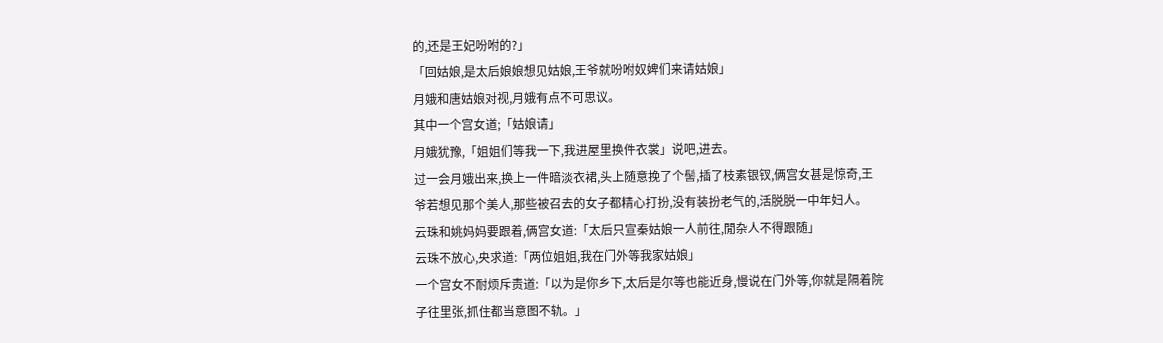的,还是王妃吩咐的?」
「回姑娘,是太后娘娘想见姑娘,王爷就吩咐奴婢们来请姑娘」
月娥和唐姑娘对视,月娥有点不可思议。
其中一个宫女道;「姑娘请」
月娥犹豫,「姐姐们等我一下,我进屋里换件衣裳」说吧,进去。
过一会月娥出来,换上一件暗淡衣裙,头上随意挽了个髻,插了枝素银钗,俩宫女甚是惊奇,王爷若想见那个美人,那些被召去的女子都精心打扮,没有装扮老气的,活脱脱一中年妇人。
云珠和姚妈妈要跟着,俩宫女道:「太后只宣秦姑娘一人前往,閒杂人不得跟随」
云珠不放心,央求道:「两位姐姐,我在门外等我家姑娘」
一个宫女不耐烦斥责道:「以为是你乡下,太后是尔等也能近身,慢说在门外等,你就是隔着院子往里张,抓住都当意图不轨。」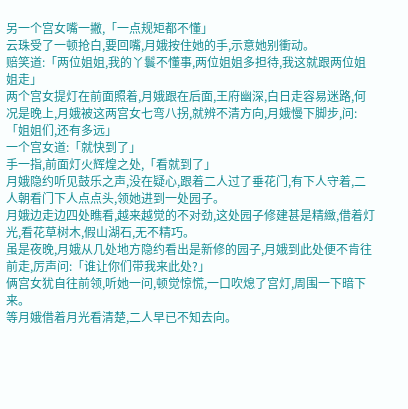另一个宫女嘴一撇,「一点规矩都不懂」
云珠受了一顿抢白,要回嘴,月娥按住她的手,示意她别衝动。
赔笑道:「两位姐姐,我的丫鬟不懂事,两位姐姐多担待,我这就跟两位姐姐走」
两个宫女提灯在前面照着,月娥跟在后面,王府幽深,白日走容易迷路,何况是晚上,月娥被这两宫女七弯八拐,就辨不清方向,月娥慢下脚步,问:「姐姐们,还有多远」
一个宫女道:「就快到了」
手一指,前面灯火辉煌之处,「看就到了」
月娥隐约听见鼓乐之声,没在疑心,跟着二人过了垂花门,有下人守着,二人朝看门下人点点头,领她进到一处园子。
月娥边走边四处瞧看,越来越觉的不对劲,这处园子修建甚是精緻,借着灯光,看花草树木,假山湖石,无不精巧。
虽是夜晚,月娥从几处地方隐约看出是新修的园子,月娥到此处便不肯往前走,厉声问:「谁让你们带我来此处?」
俩宫女犹自往前领,听她一问,顿觉惊慌,一口吹熄了宫灯,周围一下暗下来。
等月娥借着月光看清楚,二人早已不知去向。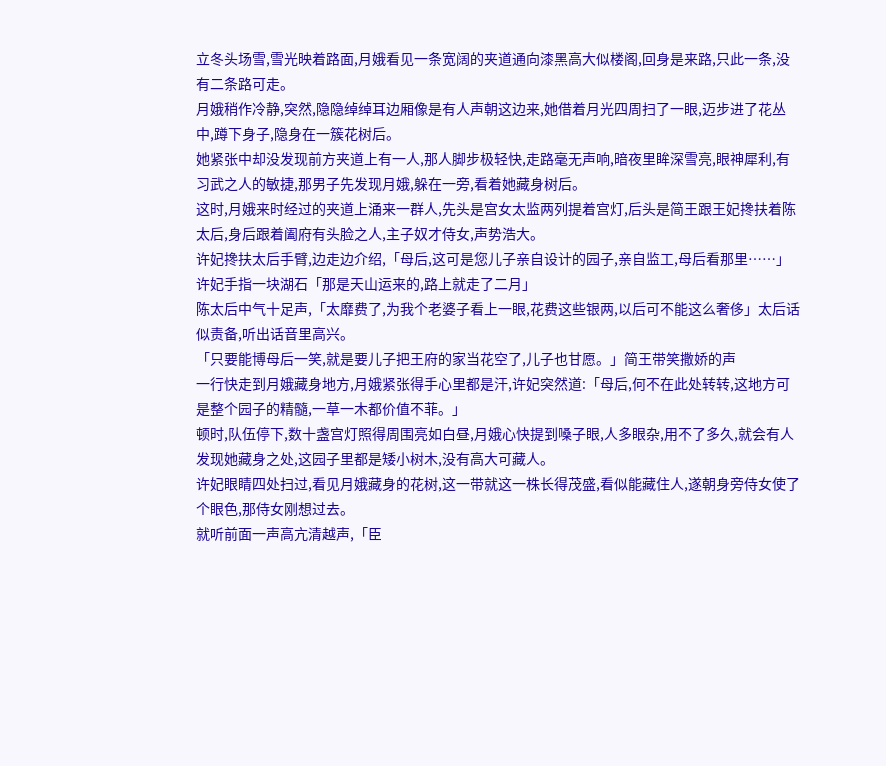立冬头场雪,雪光映着路面,月娥看见一条宽阔的夹道通向漆黑高大似楼阁,回身是来路,只此一条,没有二条路可走。
月娥稍作冷静,突然,隐隐绰绰耳边厢像是有人声朝这边来,她借着月光四周扫了一眼,迈步进了花丛中,蹲下身子,隐身在一簇花树后。
她紧张中却没发现前方夹道上有一人,那人脚步极轻快,走路毫无声响,暗夜里眸深雪亮,眼神犀利,有习武之人的敏捷,那男子先发现月娥,躲在一旁,看着她藏身树后。
这时,月娥来时经过的夹道上涌来一群人,先头是宫女太监两列提着宫灯,后头是简王跟王妃搀扶着陈太后,身后跟着阖府有头脸之人,主子奴才侍女,声势浩大。
许妃搀扶太后手臂,边走边介绍,「母后,这可是您儿子亲自设计的园子,亲自监工,母后看那里……」
许妃手指一块湖石「那是天山运来的,路上就走了二月」
陈太后中气十足声,「太靡费了,为我个老婆子看上一眼,花费这些银两,以后可不能这么奢侈」太后话似责备,听出话音里高兴。
「只要能博母后一笑,就是要儿子把王府的家当花空了,儿子也甘愿。」简王带笑撒娇的声
一行快走到月娥藏身地方,月娥紧张得手心里都是汗,许妃突然道:「母后,何不在此处转转,这地方可是整个园子的精髓,一草一木都价值不菲。」
顿时,队伍停下,数十盏宫灯照得周围亮如白昼,月娥心快提到嗓子眼,人多眼杂,用不了多久,就会有人发现她藏身之处,这园子里都是矮小树木,没有高大可藏人。
许妃眼睛四处扫过,看见月娥藏身的花树,这一带就这一株长得茂盛,看似能藏住人,遂朝身旁侍女使了个眼色,那侍女刚想过去。
就听前面一声高亢清越声,「臣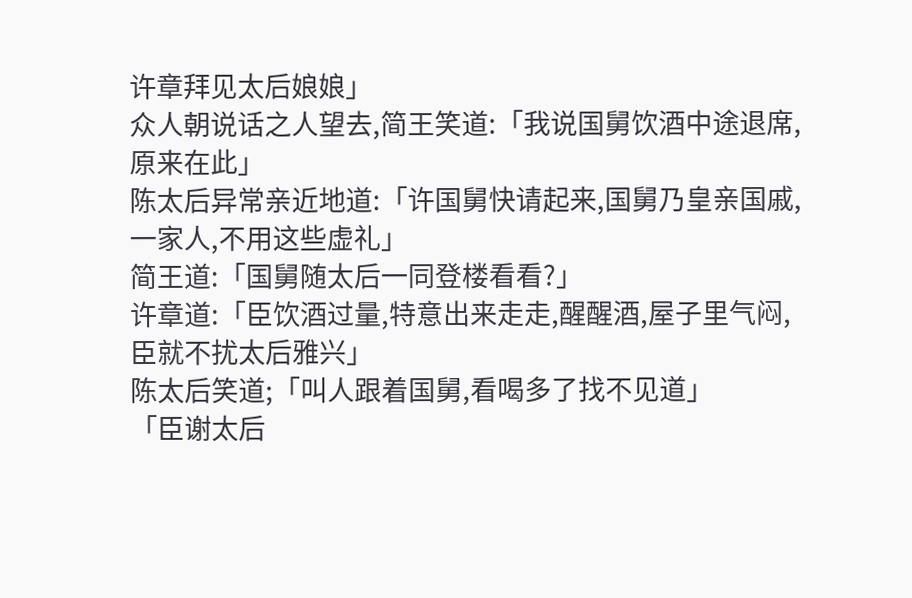许章拜见太后娘娘」
众人朝说话之人望去,简王笑道:「我说国舅饮酒中途退席,原来在此」
陈太后异常亲近地道:「许国舅快请起来,国舅乃皇亲国戚,一家人,不用这些虚礼」
简王道:「国舅随太后一同登楼看看?」
许章道:「臣饮酒过量,特意出来走走,醒醒酒,屋子里气闷,臣就不扰太后雅兴」
陈太后笑道;「叫人跟着国舅,看喝多了找不见道」
「臣谢太后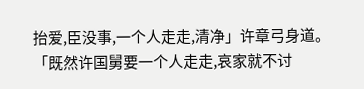抬爱,臣没事,一个人走走,清净」许章弓身道。
「既然许国舅要一个人走走,哀家就不讨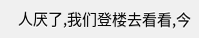人厌了,我们登楼去看看,今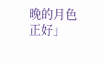晚的月色正好」